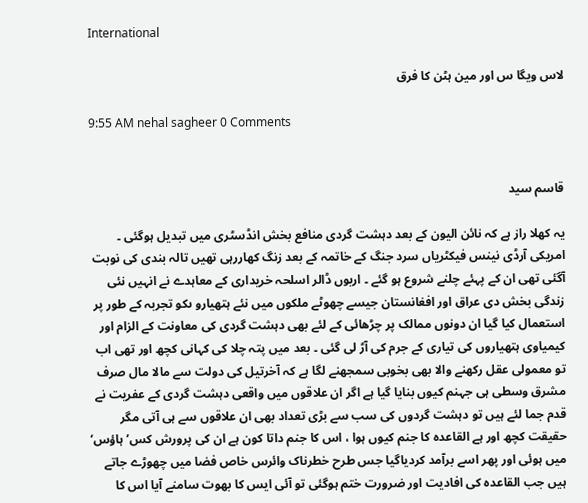International

لاس ویگا س اور مین ہٹن کا فرق

9:55 AM nehal sagheer 0 Comments


قاسم سید

یہ کھلا راز ہے کہ نائن الیون کے بعد دہشت گردی منافع بخش انڈسٹری میں تبدیل ہوگئی ۔ امریکی آرڈی نینس فیکٹریاں سرد جنگ کے خاتمہ کے بعد زنگ کھاررہی تھیں تالہ بندی کی نوبت آگئی تھی ان کے پہئے چلنے شروع ہو گئے ۔ اربوں ڈالر اسلحہ خریداری کے معاہدے نے انہیں نئی زندگی بخش دی عراق اور افغانستان جیسے چھوٹے ملکوں میں نئے ہتھیارو ںکو تجربہ کے طور پر استعمال کیا گیا ان دونوں ممالک پر چڑھائی کے لئے بھی دہشت گردی کی معاونت کے الزام اور کیمیاوی ہتھیاروں کی تیاری کے جرم کی آڑ لی گئی ۔ بعد میں پتہ چلا کی کہانی کچھ اور تھی اب تو معمولی عقل رکھنے والا بھی بخوبی سمجھنے لگا ہے کہ آخرتیل کی دولت سے مالا مال صرف مشرق وسطی ہی جہنم کیوں بنایا گیا ہے اگر ان علاقوں میں واقعی دہشت گردی کے عفریت نے قدم جما لئے ہیں تو دہشت گردوں کی سب سے بڑی تعداد بھی ان علاقوں سے ہی آتی مگر حقیقت کچھ اور ہے القاعدہ کا جنم کیوں ہوا ، اس کا جنم داتا کون ہے ان کی پرورش کس’ ہاؤس‘ میں ہوئی اور پھر اسے برآمد کردیاگیا جس طرح خطرناک وائرس خاص فضا میں چھوڑے جاتے ہیں جب القاعدہ کی افادیت اور ضرورت ختم ہوگئی تو آئی ایس کا بھوت سامنے آیا اس کا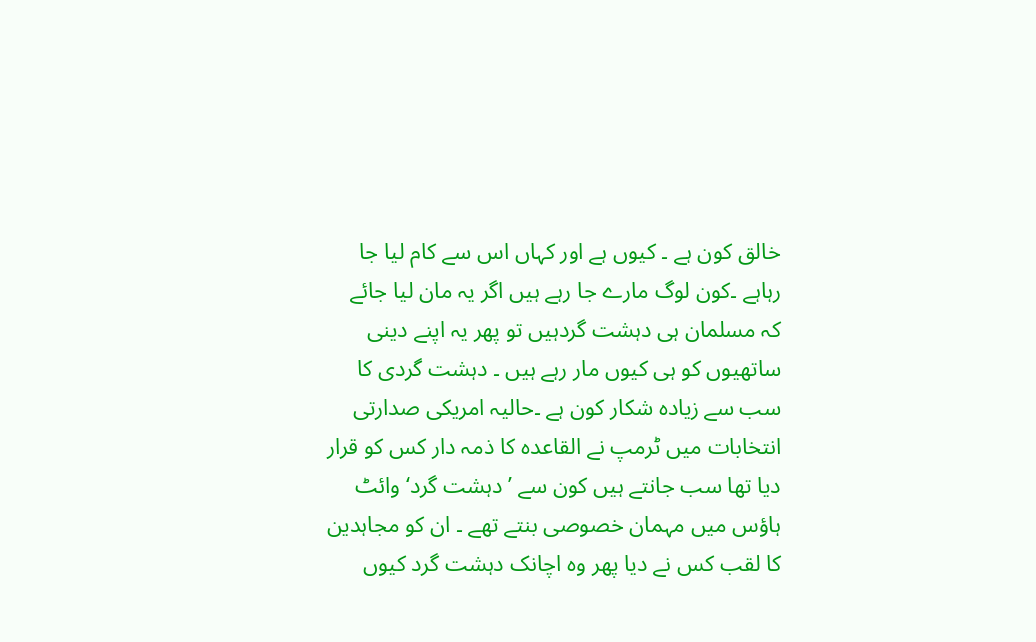خالق کون ہے ۔ کیوں ہے اور کہاں اس سے کام لیا جا رہاہے ۔کون لوگ مارے جا رہے ہیں اگر یہ مان لیا جائے کہ مسلمان ہی دہشت گردہیں تو پھر یہ اپنے دینی ساتھیوں کو ہی کیوں مار رہے ہیں ۔ دہشت گردی کا سب سے زیادہ شکار کون ہے ۔حالیہ امریکی صدارتی انتخابات میں ٹرمپ نے القاعدہ کا ذمہ دار کس کو قرار دیا تھا سب جانتے ہیں کون سے ’دہشت گرد‘ وائٹ ہاؤس میں مہمان خصوصی بنتے تھے ۔ ان کو مجاہدین کا لقب کس نے دیا پھر وہ اچانک دہشت گرد کیوں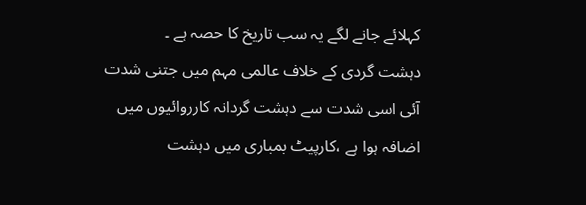کہلائے جانے لگے یہ سب تاریخ کا حصہ ہے ۔
دہشت گردی کے خلاف عالمی مہم میں جتنی شدت آئی اسی شدت سے دہشت گردانہ کارروائیوں میں اضافہ ہوا ہے ،کارپیٹ بمباری میں دہشت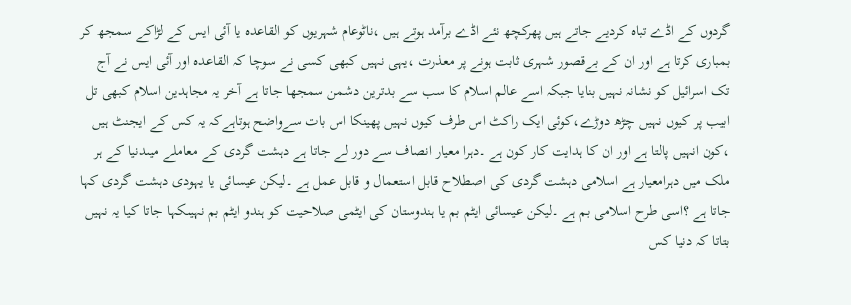گردوں کے اڈے تباہ کردیے جاتے ہیں پھرکچھ نئے اڈے برآمد ہوتے ہیں ،ناٹوعام شہریوں کو القاعدہ یا آئی ایس کے لڑاکے سمجھ کر بمباری کرتا ہے اور ان کے بےقصور شہری ثابت ہونے پر معذرت ،یہی نہیں کبھی کسی نے سوچا کہ القاعدہ اور آئی ایس نے آج تک اسرائیل کو نشانہ نہیں بنایا جبکہ اسے عالم اسلام کا سب سے بدترین دشمن سمجھا جاتا ہے آخر یہ مجاہدین اسلام کبھی تل ابیب پر کیوں نہیں چڑھ دوڑے،کوئی ایک راکٹ اس طرف کیوں نہیں پھینکا اس بات سےواضح ہوتاہےکہ یہ کس کے ایجنٹ ہیں ،کون انہیں پالتا ہے اور ان کا ہدایت کار کون ہے ۔دہرا معیار انصاف سے دور لے جاتا ہے دہشت گردی کے معاملے میںدنیا کے ہر ملک میں دہرامعیار ہے اسلامی دہشت گردی کی اصطلاح قابل استعمال و قابل عمل ہے ۔لیکن عیسائی یا یہودی دہشت گردی کہا جاتا ہے ؟اسی طرح اسلامی بم ہے ۔لیکن عیسائی ایٹم بم یا ہندوستان کی ایٹمی صلاحیت کو ہندو ایٹم بم نہیںکہا جاتا کیا یہ نہیں بتاتا کہ دنیا کس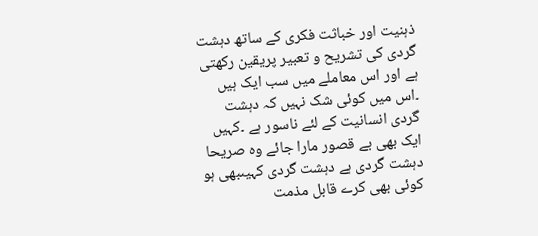ذہنیت اور خباثت فکری کے ساتھ دہشت گردی کی تشریح و تعبیر پریقین رکھتی ہے اور اس معاملے میں سب ایک ہیں ۔اس میں کوئی شک نہیں کہ دہشت گردی انسانیت کے لئے ناسور ہے ۔کہیں ایک بھی بے قصور مارا جائے وہ صریحا دہشت گردی ہے دہشت گردی کہیںبھی ہو کوئی بھی کرے قابل مذمت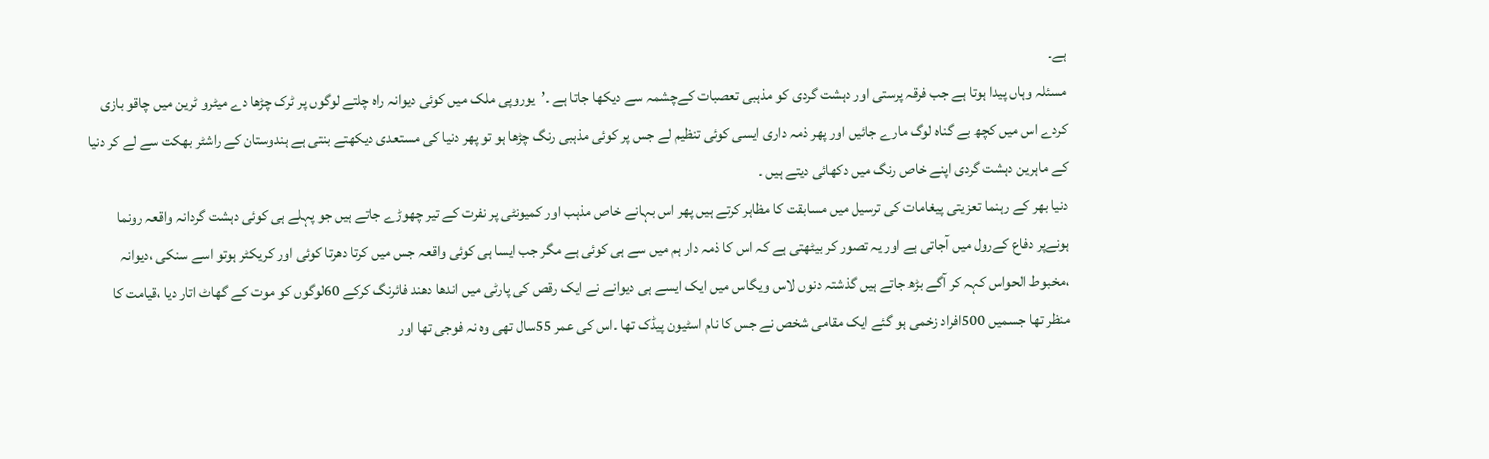ہے۔
مسئلہ وہاں پیدا ہوتا ہے جب فرقہ پرستی اور دہشت گردی کو مذہبی تعصبات کےچشمہ سے دیکھا جاتا ہے ۔’یوروپی ملک میں کوئی دیوانہ راہ چلتے لوگوں پر ٹرک چڑھا دے میٹرو ٹرین میں چاقو بازی کردے اس میں کچھ بے گناہ لوگ مارے جائیں اور پھر ذمہ داری ایسی کوئی تنظیم لے جس پر کوئی مذہبی رنگ چڑھا ہو تو پھر دنیا کی مستعدی دیکھتے بنتی ہے ہندوستان کے راشٹر بھکت سے لے کر دنیا کے ماہرین دہشت گردی اپنے خاص رنگ میں دکھائی دیتے ہیں ۔
دنیا بھر کے رہنما تعزیتی پیغامات کی ترسیل میں مسابقت کا مظاہر کرتے ہیں پھر اس بہانے خاص مذہب اور کمیونٹی پر نفرت کے تیر چھوڑے جاتے ہیں جو پہلے ہی کوئی دہشت گردانہ واقعہ رونما ہونےپر دفاع کےرول میں آجاتی ہے اور یہ تصور کر بیٹھتی ہے کہ اس کا ذمہ دار ہم میں سے ہی کوئی ہے مگر جب ایسا ہی کوئی واقعہ جس میں کرتا دھرتا کوئی اور کریکٹر ہوتو اسے سنکی ،دیوانہ ،مخبوط الحواس کہہ کر آگے بڑھ جاتے ہیں گذشتہ دنوں لاس ویگاس میں ایک ایسے ہی دیوانے نے ایک رقص کی پارٹی میں اندھا دھند فائرنگ کرکے 60لوگوں کو موت کے گھاٹ اتار دیا ،قیامت کا منظر تھا جسمیں 500افراد زخمی ہو گئے ایک مقامی شخص نے جس کا نام اسٹیون پیڈک تھا ۔اس کی عمر 55سال تھی وہ نہ فوجی تھا اور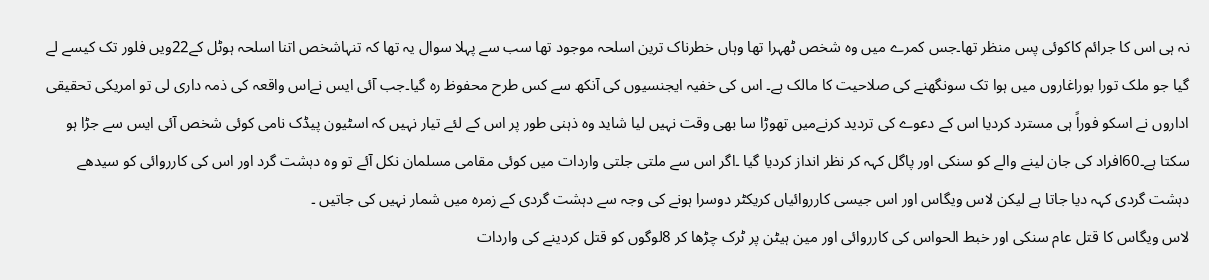نہ ہی اس کا جرائم کاکوئی پس منظر تھا۔جس کمرے میں وہ شخص ٹھہرا تھا وہاں خطرناک ترین اسلحہ موجود تھا سب سے پہلا سوال یہ تھا کہ تنہاشخص اتنا اسلحہ ہوٹل کے22ویں فلور تک کیسے لے گیا جو ملک تورا بوراغاروں میں ہوا تک سونگھنے کی صلاحیت کا مالک ہے۔ اس کی خفیہ ایجنسیوں کی آنکھ سے کس طرح محفوظ رہ گیا۔جب آئی ایس نےاس واقعہ کی ذمہ داری لی تو امریکی تحقیقی اداروں نے اسکو فوراً ہی مسترد کردیا اس کے دعوے کی تردید کرنےمیں تھوڑا سا بھی وقت نہیں لیا شاید وہ ذہنی طور پر اس کے لئے تیار نہیں کہ اسٹیون پیڈک نامی کوئی شخص آئی ایس سے جڑا ہو سکتا ہے۔60افراد کی جان لینے والے کو سنکی اور پاگل کہہ کر نظر انداز کردیا گیا ۔اگر اس سے ملتی جلتی واردات میں کوئی مقامی مسلمان نکل آئے تو وہ دہشت گرد اور اس کی کارروائی کو سیدھے دہشت گردی کہہ دیا جاتا ہے لیکن لاس ویگاس اور اس جیسی کارروائیاں کریکٹر دوسرا ہونے کی وجہ سے دہشت گردی کے زمرہ میں شمار نہیں کی جاتیں ۔
لاس ویگاس کا قتل عام سنکی اور خبط الحواس کی کارروائی اور مین ہیٹن پر ٹرک چڑھا کر 8لوگوں کو قتل کردینے کی واردات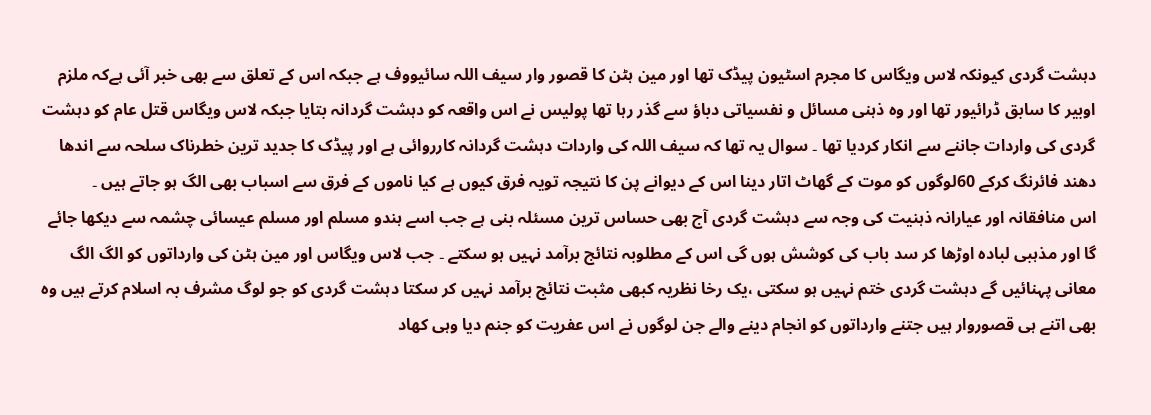دہشت گردی کیونکہ لاس ویگاس کا مجرم اسٹیون پیڈک تھا اور مین ہٹن کا قصور وار سیف اللہ سائیووف ہے جبکہ اس کے تعلق سے بھی خبر آئی ہےکہ ملزم اوبیر کا سابق ڈرائیور تھا اور وہ ذہنی مسائل و نفسیاتی دباؤ سے گذر رہا تھا پولیس نے اس واقعہ کو دہشت گردانہ بتایا جبکہ لاس ویگاس قتل عام کو دہشت گردی کی واردات جاننے سے انکار کردیا تھا ۔ سوال یہ تھا کہ سیف اللہ کی واردات دہشت گردانہ کارروائی ہے اور پیڈک کا جدید ترین خطرناک سلحہ سے اندھا دھند فائرنگ کرکے 60لوگوں کو موت کے گھاٹ اتار دینا اس کے دیوانے پن کا نتیجہ تویہ فرق کیوں ہے کیا ناموں کے فرق سے اسباب بھی الگ ہو جاتے ہیں ۔
اس منافقانہ اور عیارانہ ذہنیت کی وجہ سے دہشت گردی آج بھی حساس ترین مسئلہ بنی ہے جب اسے ہندو مسلم اور مسلم عیسائی چشمہ سے دیکھا جائے گا اور مذہبی لبادہ اوڑھا کر سد باب کی کوشش ہوں گی اس کے مطلوبہ نتائج برآمد نہیں ہو سکتے ۔ جب لاس ویگاس اور مین ہٹن کی وارداتوں کو الگ الگ معانی پہنائیں گے دہشت گردی ختم نہیں ہو سکتی ،یک رخا نظریہ کبھی مثبت نتائج برآمد نہیں کر سکتا دہشت گردی کو جو لوگ مشرف بہ اسلام کرتے ہیں وہ بھی اتنے ہی قصوروار ہیں جتنے وارداتوں کو انجام دینے والے جن لوگوں نے اس عفریت کو جنم دیا وہی کھاد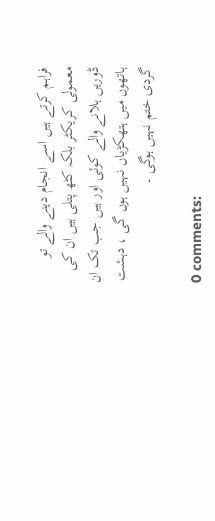فراہم کرتے ہیں اسے انجام دینے والے تو معمولی کریکٹر بلکہ کٹھ پتلی ہیں ان کی ڈوریں ہلانے والے کوئی اور ہیں جب تک ان ہاتھوں میں ہتھکڑیاں نہیں ہوں گی ، دہشت گردی ختم نہیں ہوگی ۔

0 comments: